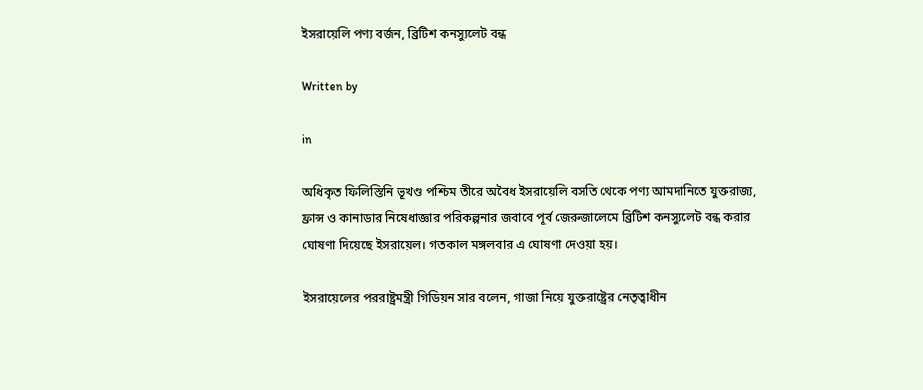ইসরায়েলি পণ্য বর্জন, ব্রিটিশ কনস্যুলেট বন্ধ

Written by

in

অধিকৃত ফিলিস্তিনি ভূখণ্ড পশ্চিম তীরে অবৈধ ইসরায়েলি বসতি থেকে পণ্য আমদানিতে যুক্তরাজ্য, ফ্রান্স ও কানাডার নিষেধাজ্ঞার পরিকল্পনার জবাবে পূর্ব জেরুজালেমে ব্রিটিশ কনস্যুলেট বন্ধ করার ঘোষণা দিয়েছে ইসরায়েল। গতকাল মঙ্গলবার এ ঘোষণা দেওয়া হয়।

ইসরায়েলের পররাষ্ট্রমন্ত্রী গিডিয়ন সার বলেন, গাজা নিয়ে যুক্তরাষ্ট্রের নেতৃত্বাধীন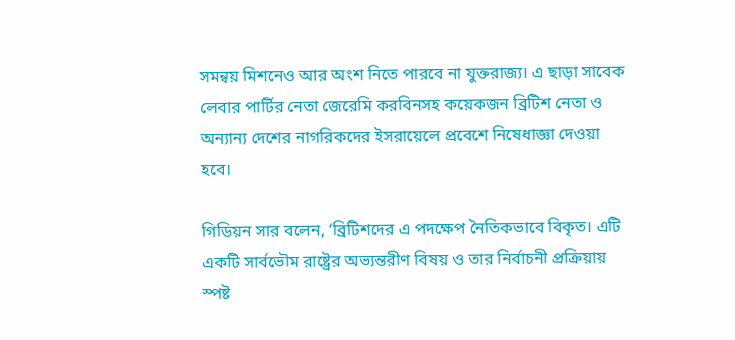সমন্বয় মিশনেও আর অংশ নিতে পারবে না যুক্তরাজ্য। এ ছাড়া সাবেক লেবার পার্টির নেতা জেরেমি করবিনসহ কয়েকজন ব্রিটিশ নেতা ও অন্যান্য দেশের নাগরিকদের ইসরায়েলে প্রবেশে নিষেধাজ্ঞা দেওয়া হবে।

গিডিয়ন সার বলেন, ‘ব্রিটিশদের এ পদক্ষেপ নৈতিকভাবে বিকৃত। এটি একটি সার্বভৌম রাষ্ট্রের অভ্যন্তরীণ বিষয় ও তার নির্বাচনী প্রক্রিয়ায় স্পষ্ট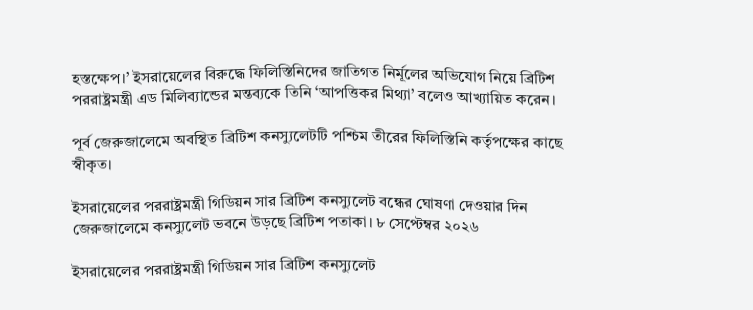হস্তক্ষেপ।’ ইসরায়েলের বিরুদ্ধে ফিলিস্তিনিদের জাতিগত নির্মূলের অভিযোগ নিয়ে ব্রিটিশ পররাষ্ট্রমন্ত্রী এড মিলিব্যান্ডের মন্তব্যকে তিনি ‘আপত্তিকর মিথ্যা’ বলেও আখ্যায়িত করেন।

পূর্ব জেরুজালেমে অবস্থিত ব্রিটিশ কনস্যুলেটটি পশ্চিম তীরের ফিলিস্তিনি কর্তৃপক্ষের কাছে স্বীকৃত।

ইসরায়েলের পররাষ্ট্রমন্ত্রী গিডিয়ন সার ব্রিটিশ কনস্যুলেট বন্ধের ঘোষণা দেওয়ার দিন জেরুজালেমে কনস্যুলেট ভবনে উড়ছে ব্রিটিশ পতাকা। ৮ সেপ্টেম্বর ২০২৬

ইসরায়েলের পররাষ্ট্রমন্ত্রী গিডিয়ন সার ব্রিটিশ কনস্যুলেট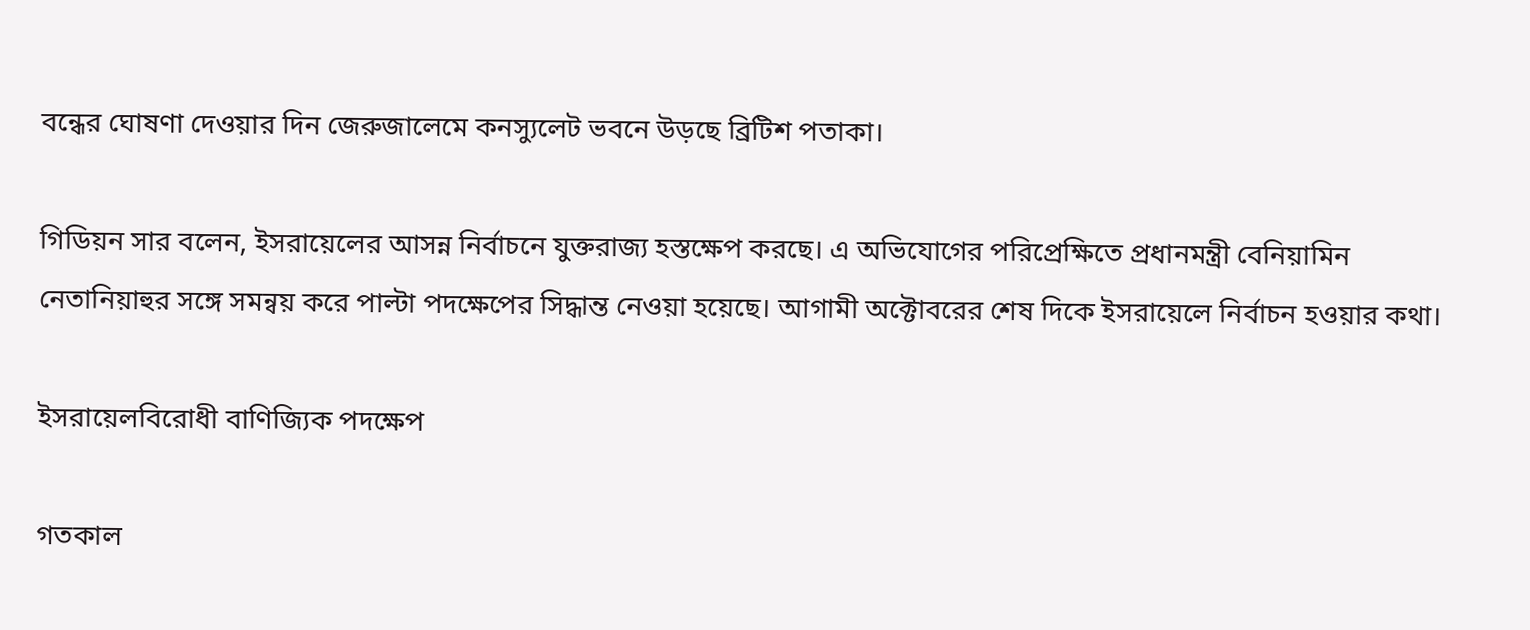বন্ধের ঘোষণা দেওয়ার দিন জেরুজালেমে কনস্যুলেট ভবনে উড়ছে ব্রিটিশ পতাকা।

গিডিয়ন সার বলেন, ইসরায়েলের আসন্ন নির্বাচনে যুক্তরাজ্য হস্তক্ষেপ করছে। এ অভিযোগের পরিপ্রেক্ষিতে প্রধানমন্ত্রী বেনিয়ামিন নেতানিয়াহুর সঙ্গে সমন্বয় করে পাল্টা পদক্ষেপের সিদ্ধান্ত নেওয়া হয়েছে। আগামী অক্টোবরের শেষ দিকে ইসরায়েলে নির্বাচন হওয়ার কথা।

ইসরায়েলবিরোধী বাণিজ্যিক পদক্ষেপ

গতকাল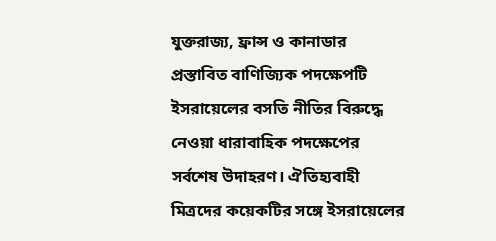যুক্তরাজ্য, ফ্রান্স ও কানাডার প্রস্তাবিত বাণিজ্যিক পদক্ষেপটি ইসরায়েলের বসতি নীতির বিরুদ্ধে নেওয়া ধারাবাহিক পদক্ষেপের সর্বশেষ উদাহরণ। ঐতিহ্যবাহী মিত্রদের কয়েকটির সঙ্গে ইসরায়েলের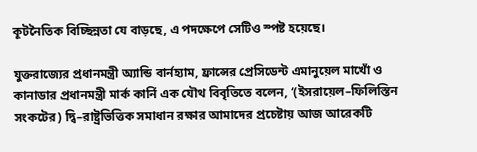কূটনৈতিক বিচ্ছিন্নতা যে বাড়ছে, এ পদক্ষেপে সেটিও স্পষ্ট হয়েছে।

যুক্তরাজ্যের প্রধানমন্ত্রী অ্যান্ডি বার্নহ্যাম, ফ্রান্সের প্রেসিডেন্ট এমানুয়েল মাখোঁ ও কানাডার প্রধানমন্ত্রী মার্ক কার্নি এক যৌথ বিবৃতিতে বলেন, ‘(ইসরায়েল–ফিলিস্তিন সংকটের) দ্বি–রাষ্ট্রভিত্তিক সমাধান রক্ষার আমাদের প্রচেষ্টায় আজ আরেকটি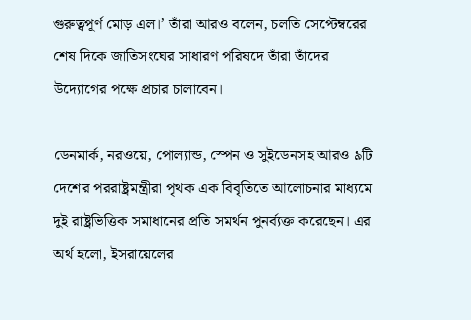গুরুত্বপূর্ণ মোড় এল।’ তাঁরা আরও বলেন, চলতি সেপ্টেম্বরের শেষ দিকে জাতিসংঘের সাধারণ পরিষদে তাঁরা তাঁদের উদ্যোগের পক্ষে প্রচার চালাবেন।

ডেনমার্ক, নরওয়ে, পোল্যান্ড, স্পেন ও সুইডেনসহ আরও ৯টি দেশের পররাষ্ট্রমন্ত্রীরা পৃথক এক বিবৃতিতে আলোচনার মাধ্যমে দুই রাষ্ট্রভিত্তিক সমাধানের প্রতি সমর্থন পুনর্ব্যক্ত করেছেন। এর অর্থ হলো, ইসরায়েলের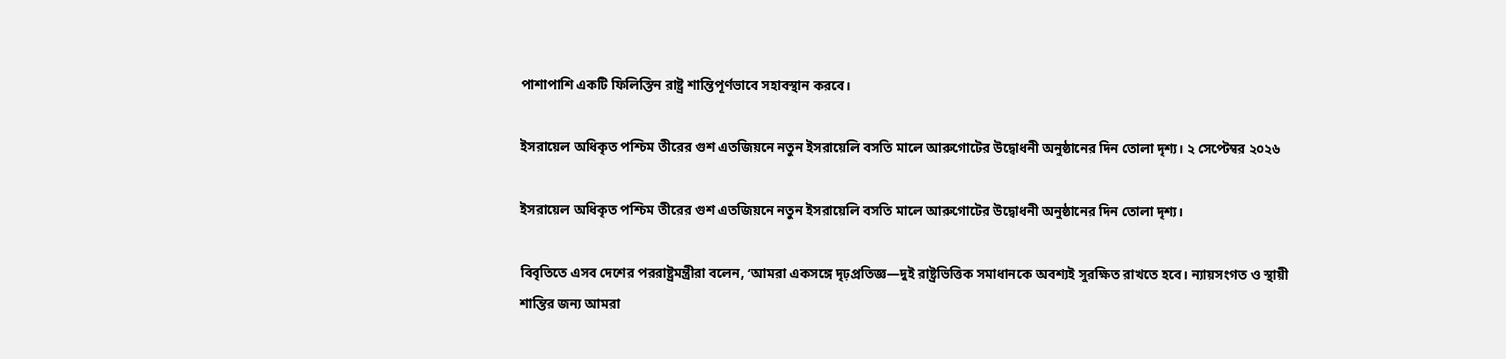পাশাপাশি একটি ফিলিস্তিন রাষ্ট্র শান্তিপূর্ণভাবে সহাবস্থান করবে।

ইসরায়েল অধিকৃত পশ্চিম তীরের গুশ এতজিয়নে নতুন ইসরায়েলি বসতি মালে আরুগোটের উদ্বোধনী অনুষ্ঠানের দিন তোলা দৃশ্য। ২ সেপ্টেম্বর ২০২৬

ইসরায়েল অধিকৃত পশ্চিম তীরের গুশ এতজিয়নে নতুন ইসরায়েলি বসতি মালে আরুগোটের উদ্বোধনী অনুষ্ঠানের দিন তোলা দৃশ্য।

বিবৃতিতে এসব দেশের পররাষ্ট্রমন্ত্রীরা বলেন, ‘আমরা একসঙ্গে দৃঢ়প্রতিজ্ঞ—দুই রাষ্ট্রভিত্তিক সমাধানকে অবশ্যই সুরক্ষিত রাখতে হবে। ন্যায়সংগত ও স্থায়ী শান্তির জন্য আমরা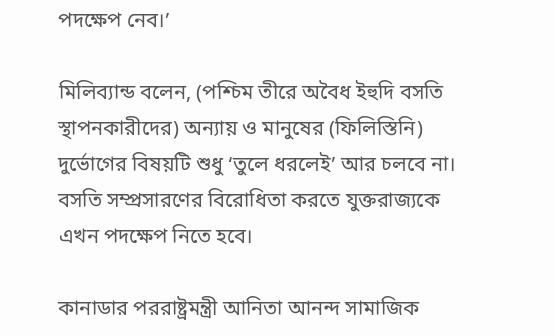পদক্ষেপ নেব।’

মিলিব্যান্ড বলেন, (পশ্চিম তীরে অবৈধ ইহুদি বসতি স্থাপনকারীদের) অন্যায় ও মানুষের (ফিলিস্তিনি) দুর্ভোগের বিষয়টি শুধু ‘তুলে ধরলেই’ আর চলবে না। বসতি সম্প্রসারণের বিরোধিতা করতে যুক্তরাজ্যকে এখন পদক্ষেপ নিতে হবে।

কানাডার পররাষ্ট্রমন্ত্রী আনিতা আনন্দ সামাজিক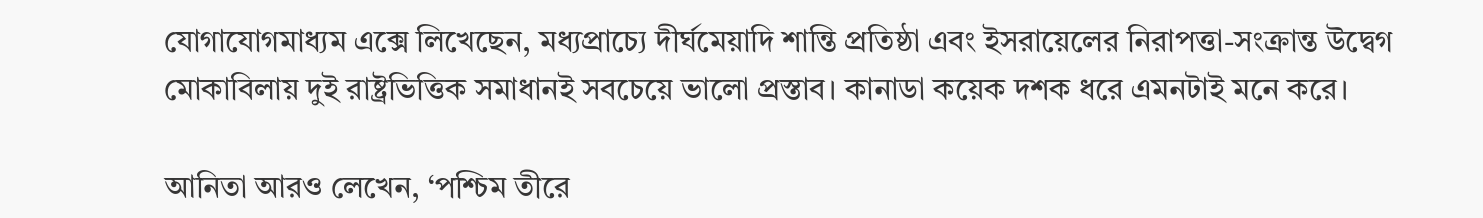যোগাযোগমাধ্যম এক্সে লিখেছেন, মধ্যপ্রাচ্যে দীর্ঘমেয়াদি শান্তি প্রতিষ্ঠা এবং ইসরায়েলের নিরাপত্তা-সংক্রান্ত উদ্বেগ মোকাবিলায় দুই রাষ্ট্রভিত্তিক সমাধানই সবচেয়ে ভালো প্রস্তাব। কানাডা কয়েক দশক ধরে এমনটাই মনে করে।

আনিতা আরও লেখেন, ‘পশ্চিম তীরে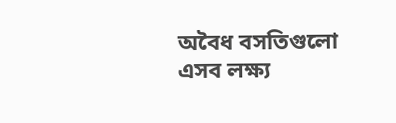অবৈধ বসতিগুলো এসব লক্ষ্য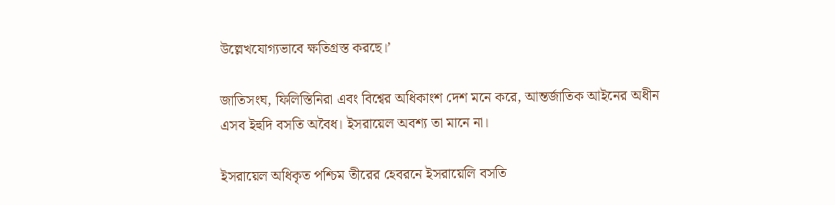উল্লেখযোগ্যভাবে ক্ষতিগ্রস্ত করছে।’

জাতিসংঘ, ফিলিস্তিনিরা এবং বিশ্বের অধিকাংশ দেশ মনে করে, আন্তর্জাতিক আইনের অধীন এসব ইহুদি বসতি অবৈধ। ইসরায়েল অবশ্য তা মানে না।

ইসরায়েল অধিকৃত পশ্চিম তীরের হেবরনে ইসরায়েলি বসতি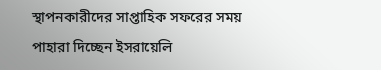স্থাপনকারীদের সাপ্তাহিক সফরের সময় পাহারা দিচ্ছেন ইসরায়েলি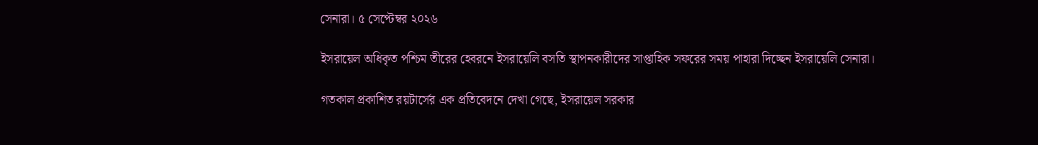সেনারা। ৫ সেপ্টেম্বর ২০২৬

ইসরায়েল অধিকৃত পশ্চিম তীরের হেবরনে ইসরায়েলি বসতি স্থাপনকারীদের সাপ্তাহিক সফরের সময় পাহারা দিচ্ছেন ইসরায়েলি সেনারা।

গতকাল প্রকাশিত রয়টার্সের এক প্রতিবেদনে দেখা গেছে, ইসরায়েল সরকার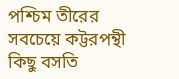পশ্চিম তীরের সবচেয়ে কট্টরপন্থী কিছু বসতি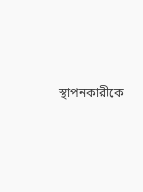স্থাপনকারীকে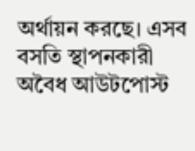অর্থায়ন করছে। এসব বসতি স্থাপনকারী অবৈধ আউটপোস্ট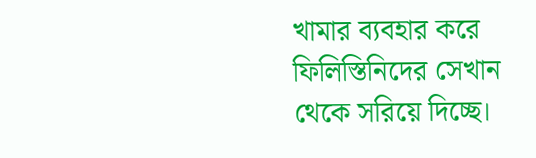খামার ব্যবহার করে ফিলিস্তিনিদের সেখান থেকে সরিয়ে দিচ্ছে।